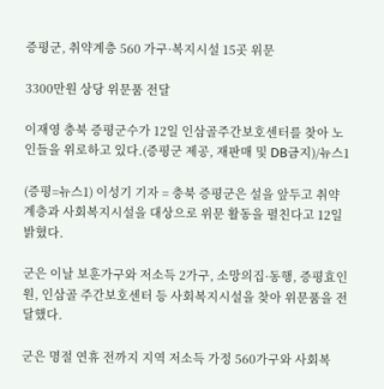증평군, 취약계층 560 가구·복지시설 15곳 위문

3300만원 상당 위문품 전달

이재영 충북 증평군수가 12일 인삼골주간보호센터를 찾아 노인들을 위로하고 있다.(증평군 제공, 재판매 및 DB금지)/뉴스1

(증평=뉴스1) 이성기 기자 = 충북 증평군은 설을 앞두고 취약계층과 사회복지시설을 대상으로 위문 활동을 펼친다고 12일 밝혔다.

군은 이날 보훈가구와 저소득 2가구, 소망의집·동행, 증평효인원, 인삼골 주간보호센터 등 사회복지시설을 찾아 위문품을 전달했다.

군은 명절 연휴 전까지 지역 저소득 가정 560가구와 사회복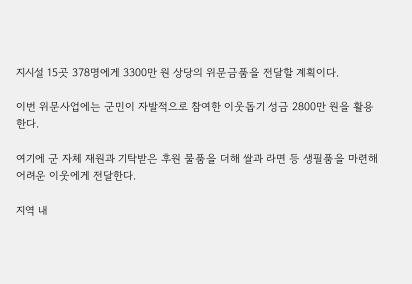지시설 15곳 378명에게 3300만 원 상당의 위문금품을 전달할 계획이다.

이번 위문사업에는 군민이 자발적으로 참여한 이웃돕기 성금 2800만 원을 활용한다.

여기에 군 자체 재원과 기탁받은 후원 물품을 더해 쌀과 라면 등 생필품을 마련해 어려운 이웃에게 전달한다.

지역 내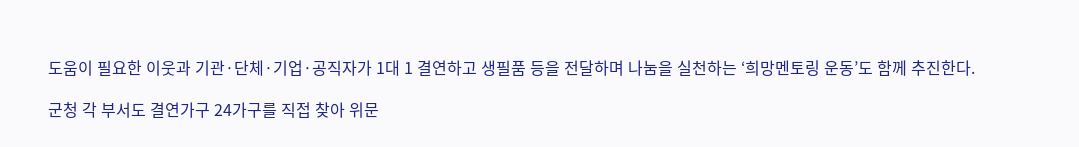도움이 필요한 이웃과 기관·단체·기업·공직자가 1대 1 결연하고 생필품 등을 전달하며 나눔을 실천하는 ‘희망멘토링 운동’도 함께 추진한다.

군청 각 부서도 결연가구 24가구를 직접 찾아 위문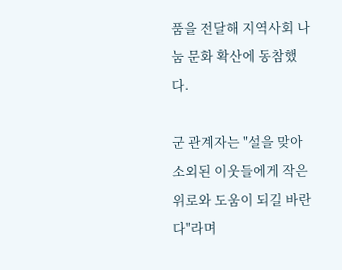품을 전달해 지역사회 나눔 문화 확산에 동참했다.

군 관계자는 "설을 맞아 소외된 이웃들에게 작은 위로와 도움이 되길 바란다"라며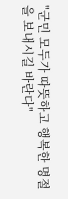"군민 모두가 따뜻하고 행복한 명절을 보내시길 바란다"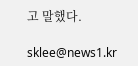고 말했다.

sklee@news1.kr